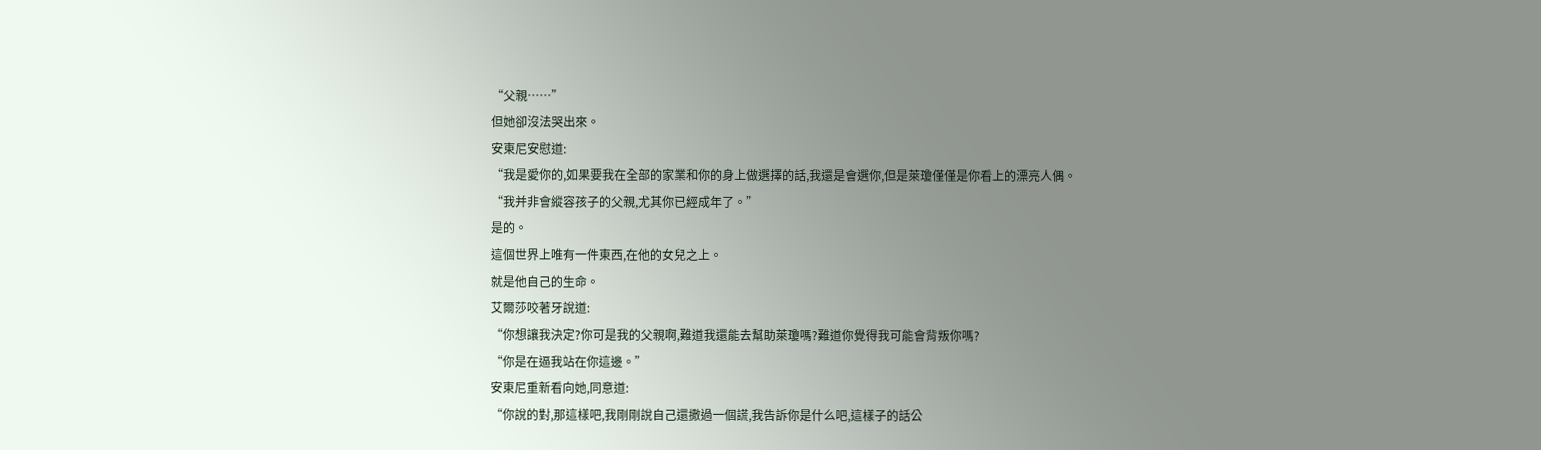“父親……”
但她卻沒法哭出來。
安東尼安慰道:
“我是愛你的,如果要我在全部的家業和你的身上做選擇的話,我還是會選你,但是萊瓊僅僅是你看上的漂亮人偶。
“我并非會縱容孩子的父親,尤其你已經成年了。”
是的。
這個世界上唯有一件東西,在他的女兒之上。
就是他自己的生命。
艾爾莎咬著牙說道:
“你想讓我決定?你可是我的父親啊,難道我還能去幫助萊瓊嗎?難道你覺得我可能會背叛你嗎?
“你是在逼我站在你這邊。”
安東尼重新看向她,同意道:
“你說的對,那這樣吧,我剛剛說自己還撒過一個謊,我告訴你是什么吧,這樣子的話公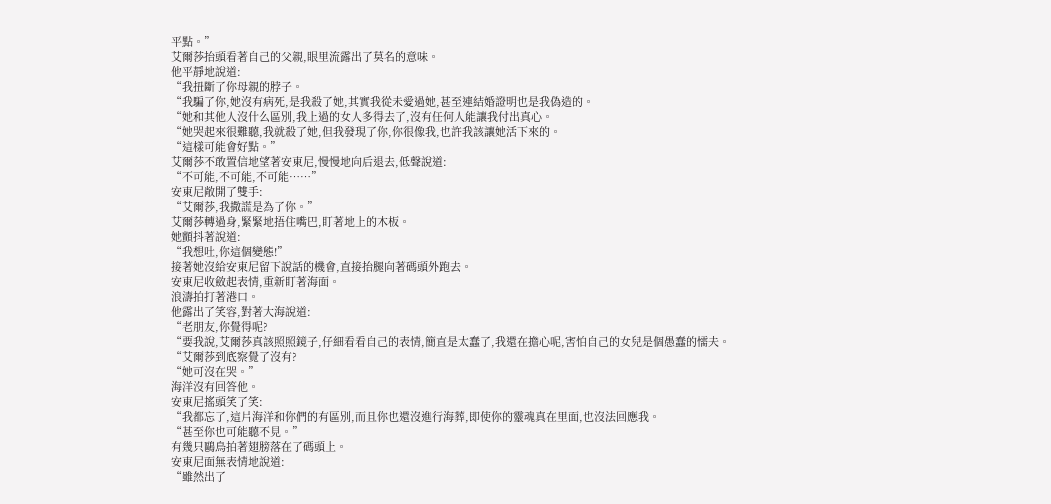平點。”
艾爾莎抬頭看著自己的父親,眼里流露出了莫名的意味。
他平靜地說道:
“我扭斷了你母親的脖子。
“我騙了你,她沒有病死,是我殺了她,其實我從未愛過她,甚至連結婚證明也是我偽造的。
“她和其他人沒什么區別,我上過的女人多得去了,沒有任何人能讓我付出真心。
“她哭起來很難聽,我就殺了她,但我發現了你,你很像我,也許我該讓她活下來的。
“這樣可能會好點。”
艾爾莎不敢置信地望著安東尼,慢慢地向后退去,低聲說道:
“不可能,不可能,不可能……”
安東尼敞開了雙手:
“艾爾莎,我撒謊是為了你。”
艾爾莎轉過身,緊緊地捂住嘴巴,盯著地上的木板。
她顫抖著說道:
“我想吐,你這個變態!”
接著她沒給安東尼留下說話的機會,直接抬腿向著碼頭外跑去。
安東尼收斂起表情,重新盯著海面。
浪濤拍打著港口。
他露出了笑容,對著大海說道:
“老朋友,你覺得呢?
“要我說,艾爾莎真該照照鏡子,仔細看看自己的表情,簡直是太蠢了,我還在擔心呢,害怕自己的女兒是個愚蠢的懦夫。
“艾爾莎到底察覺了沒有?
“她可沒在哭。”
海洋沒有回答他。
安東尼搖頭笑了笑:
“我都忘了,這片海洋和你們的有區別,而且你也還沒進行海葬,即使你的靈魂真在里面,也沒法回應我。
“甚至你也可能聽不見。”
有幾只鷗鳥拍著翅膀落在了碼頭上。
安東尼面無表情地說道:
“雖然出了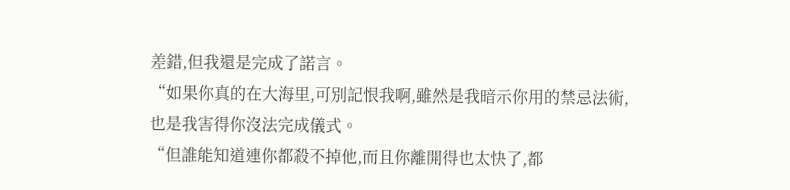差錯,但我還是完成了諾言。
“如果你真的在大海里,可別記恨我啊,雖然是我暗示你用的禁忌法術,也是我害得你沒法完成儀式。
“但誰能知道連你都殺不掉他,而且你離開得也太快了,都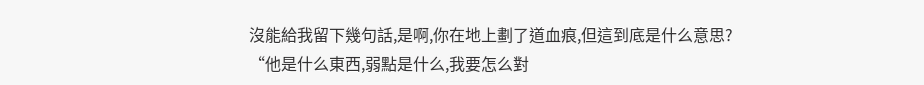沒能給我留下幾句話,是啊,你在地上劃了道血痕,但這到底是什么意思?
“他是什么東西,弱點是什么,我要怎么對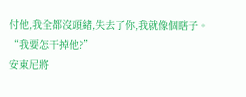付他,我全都沒頭緒,失去了你,我就像個瞎子。
“我要怎干掉他?”
安東尼將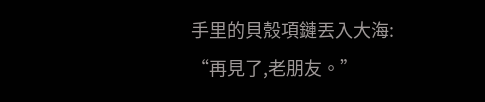手里的貝殼項鏈丟入大海:
“再見了,老朋友。”